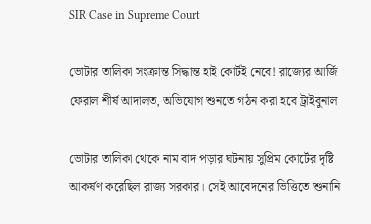SIR Case in Supreme Court

ভোটার তালিকা সংক্রান্ত সিদ্ধান্ত হাই কোর্টই নেবে! রাজ্যের আর্জি ফেরাল শীর্ষ আদালত, অভিযোগ শুনতে গঠন করা হবে ট্রাইবুনাল

ভোটার তালিকা থেকে নাম বাদ পড়ার ঘটনায় সুপ্রিম কোর্টের দৃষ্টি আকর্ষণ করেছিল রাজ্য সরকার। সেই আবেদনের ভিত্তিতে শুনানি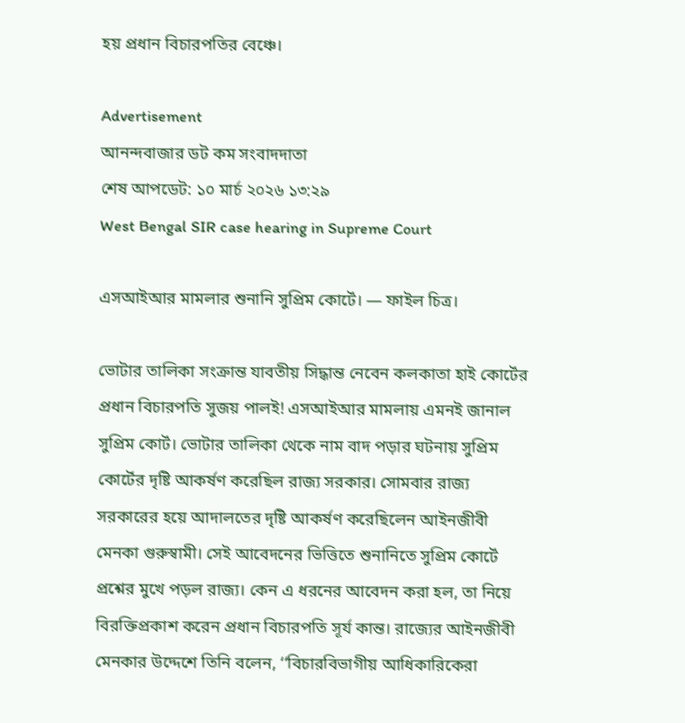হয় প্রধান বিচারপতির বেঞ্চে।

Advertisement
আনন্দবাজার ডট কম সংবাদদাতা
শেষ আপডেট: ১০ মার্চ ২০২৬ ১৩:২৯
West Bengal SIR case hearing in Supreme Court

এসআইআর মামলার শুনানি সুপ্রিম কোর্টে। — ফাইল চিত্র।

ভোটার তালিকা সংক্রান্ত যাবতীয় সিদ্ধান্ত নেবেন কলকাতা হাই কোর্টের প্রধান বিচারপতি সুজয় পালই! এসআইআর মামলায় এমনই জানাল সুপ্রিম কোর্ট। ভোটার তালিকা থেকে নাম বাদ পড়ার ঘটনায় সুপ্রিম কোর্টের দৃষ্টি আকর্ষণ করেছিল রাজ্য সরকার। সোমবার রাজ্য সরকারের হয়ে আদালতের দৃষ্টি আকর্ষণ করেছিলেন আইনজীবী মেনকা গুরুস্বামী। সেই আবেদনের ভিত্তিতে শুনানিতে সুপ্রিম কোর্টে প্রশ্নের মুখে পড়ল রাজ্য। কেন এ ধরনের আবেদন করা হল, তা নিয়ে বিরক্তিপ্রকাশ করেন প্রধান বিচারপতি সূর্য কান্ত। রাজ্যের আইনজীবী মেনকার উদ্দেশে তিনি বলেন, ‘‘বিচারবিভাগীয় আধিকারিকেরা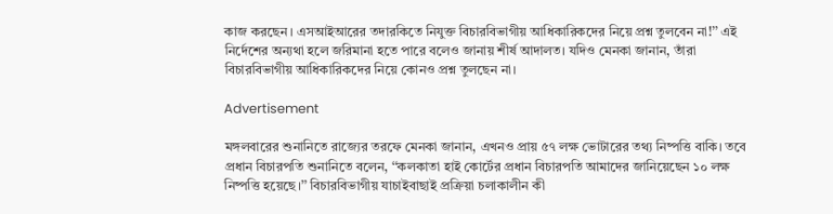কাজ করছেন। এসআইআরের তদারকিতে নিযুক্ত বিচারবিভাগীয় আধিকারিকদের নিয়ে প্রশ্ন তুলবেন না!’’ এই নির্দেশের অন্যথা হলে জরিমানা হতে পারে বলেও জানায় শীর্ষ আদালত। যদিও মেনকা জানান, তাঁরা বিচারবিভাগীয় আধিকারিকদের নিয়ে কোনও প্রশ্ন তুলছেন না।

Advertisement

মঙ্গলবারের শুনানিতে রাজ্যের তরফে মেনকা জানান, এখনও প্রায় ৫৭ লক্ষ ভোটারের তথ্য নিষ্পত্তি বাকি। তবে প্রধান বিচারপতি শুনানিতে বলেন, ‘‘কলকাতা হাই কোর্টের প্রধান বিচারপতি আমাদের জানিয়েছেন ১০ লক্ষ নিষ্পত্তি হয়েছে।’’ বিচারবিভাগীয় যাচাইবাছাই প্রক্রিয়া চলাকালীন কী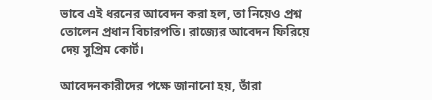ভাবে এই ধরনের আবেদন করা হল, তা নিয়েও প্রশ্ন তোলেন প্রধান বিচারপতি। রাজ্যের আবেদন ফিরিয়ে দেয় সুপ্রিম কোর্ট।

আবেদনকারীদের পক্ষে জানানো হয়, তাঁরা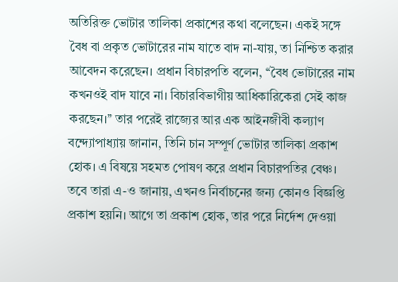অতিরিক্ত ভোটার তালিকা প্রকাশের কথা বলেছেন। একই সঙ্গে বৈধ বা প্রকৃত ভোটারের নাম যাতে বাদ না-যায়, তা নিশ্চিত করার আবেদন করেছেন। প্রধান বিচারপতি বলেন, ‘‘বৈধ ভোটারের নাম কখনওই বাদ যাবে না। বিচারবিভাগীয় আধিকারিকেরা সেই কাজ করছেন।’’ তার পরেই রাজ্যের আর এক আইনজীবী কল্যাণ বন্দ্যোপাধ্যায় জানান, তিনি চান সম্পূর্ণ ভোটার তালিকা প্রকাশ হোক। এ বিষয়ে সহমত পোষণ করে প্রধান বিচারপতির বেঞ্চ। তবে তারা এ-ও জানায়, এখনও নির্বাচনের জন্য কোনও বিজ্ঞপ্তি প্রকাশ হয়নি। আগে তা প্রকাশ হোক, তার পরে নির্দেশ দেওয়া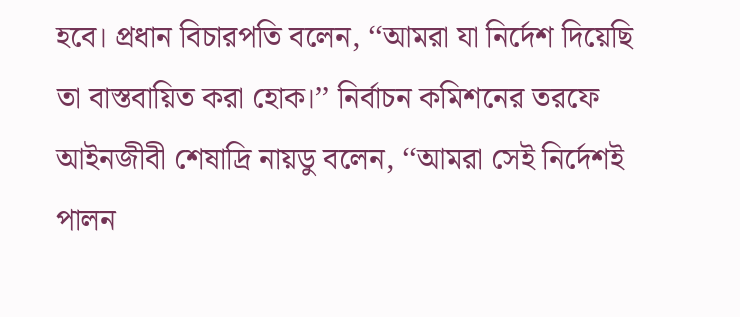হবে। প্রধান বিচারপতি বলেন, ‘‘আমরা যা নির্দেশ দিয়েছি তা বাস্তবায়িত করা হোক।’’ নির্বাচন কমিশনের তরফে আইনজীবী শেষাদ্রি নায়ডু বলেন, ‘‘আমরা সেই নির্দেশই পালন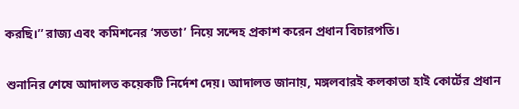করছি।’’ রাজ্য এবং কমিশনের ‘সততা’ নিয়ে সন্দেহ প্রকাশ করেন প্রধান বিচারপতি।

শুনানির শেষে আদালত কয়েকটি নির্দেশ দেয়। আদালত জানায়, মঙ্গলবারই কলকাতা হাই কোর্টের প্রধান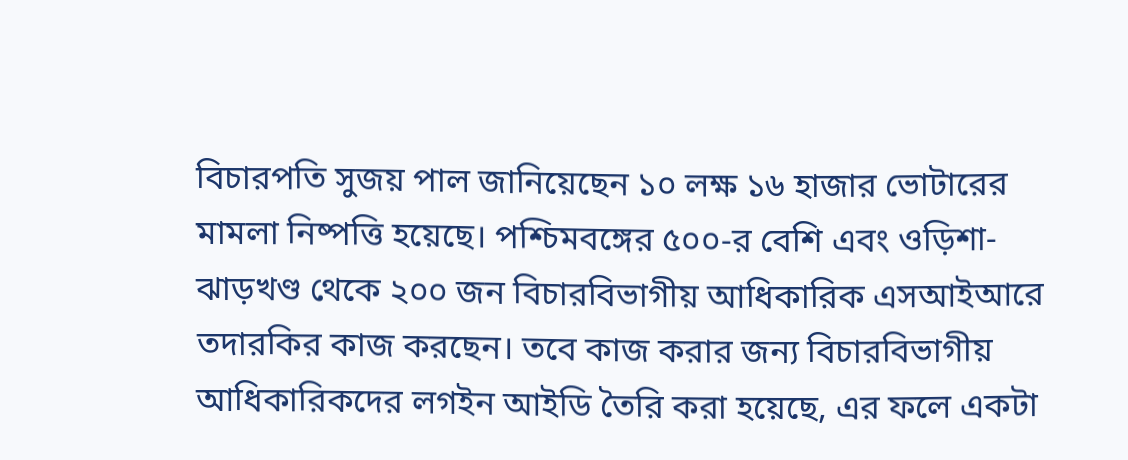বিচারপতি সুজয় পাল জানিয়েছেন ১০ লক্ষ ১৬ হাজার ভোটারের মামলা নিষ্পত্তি হয়েছে। পশ্চিমবঙ্গের ৫০০-র বেশি এবং ওড়িশা-ঝাড়খণ্ড থেকে ২০০ জন বিচারবিভাগীয় আধিকারিক এসআইআরে তদারকির কাজ করছেন। তবে কাজ করার জন্য বিচারবিভাগীয় আধিকারিকদের লগইন আইডি তৈরি করা হয়েছে, এর ফলে একটা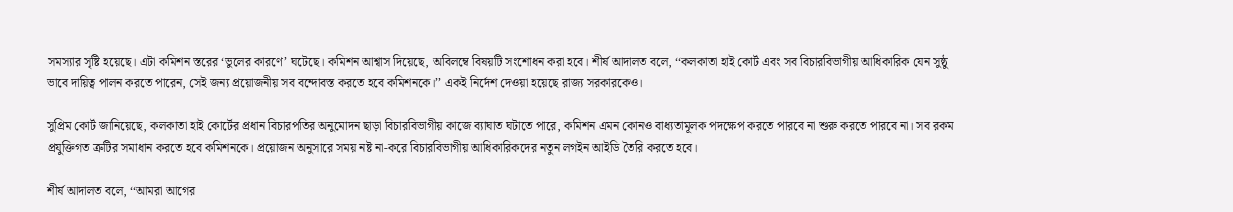সমস্যার সৃষ্টি হয়েছে। এটা কমিশন স্তরের ‘ভুলের কারণে’ ঘটেছে। কমিশন আশ্বাস দিয়েছে, অবিলম্বে বিষয়টি সংশোধন করা হবে। শীর্ষ আদালত বলে, ‘‘কলকাতা হাই কোর্ট এবং সব বিচারবিভাগীয় আধিকারিক যেন সুষ্ঠু ভাবে দায়িত্ব পালন করতে পারেন, সেই জন্য প্রয়োজনীয় সব বন্দোবস্ত করতে হবে কমিশনকে।’’ একই নির্দেশ দেওয়া হয়েছে রাজ্য সরকারকেও।

সুপ্রিম কোর্ট জানিয়েছে, কলকাতা হাই কোর্টের প্রধান বিচারপতির অনুমোদন ছাড়া বিচারবিভাগীয় কাজে ব্যাঘাত ঘটাতে পারে, কমিশন এমন কোনও বাধ্যতামূলক পদক্ষেপ করতে পারবে না শুরু করতে পারবে না। সব রকম প্রযুক্তিগত ত্রুটির সমাধান করতে হবে কমিশনকে। প্রয়োজন অনুসারে সময় নষ্ট না-করে বিচারবিভাগীয় আধিকারিকদের নতুন লগইন আইডি তৈরি করতে হবে।

শীর্ষ আদালত বলে, ‘‘আমরা আগের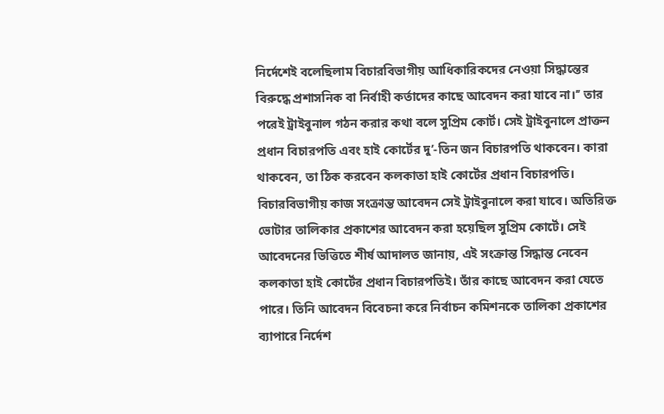নির্দেশেই বলেছিলাম বিচারবিভাগীয় আধিকারিকদের নেওয়া সিদ্ধান্তের বিরুদ্ধে প্রশাসনিক বা নির্বাহী কর্তাদের কাছে আবেদন করা যাবে না।’’ তার পরেই ট্রাইবুনাল গঠন করার কথা বলে সুপ্রিম কোর্ট। সেই ট্রাইবুনালে প্রাক্তন প্রধান বিচারপতি এবং হাই কোর্টের দু’-তিন জন বিচারপতি থাকবেন। কারা থাকবেন, তা ঠিক করবেন কলকাতা হাই কোর্টের প্রধান বিচারপতি। বিচারবিভাগীয় কাজ সংক্রান্ত আবেদন সেই ট্রাইবুনালে করা যাবে। অতিরিক্ত ভোটার তালিকার প্রকাশের আবেদন করা হয়েছিল সুপ্রিম কোর্টে। সেই আবেদনের ভিত্তিতে শীর্ষ আদালত জানায়, এই সংক্রান্ত সিদ্ধান্ত নেবেন কলকাতা হাই কোর্টের প্রধান বিচারপতিই। তাঁর কাছে আবেদন করা যেতে পারে। তিনি আবেদন বিবেচনা করে নির্বাচন কমিশনকে তালিকা প্রকাশের ব্যাপারে নির্দেশ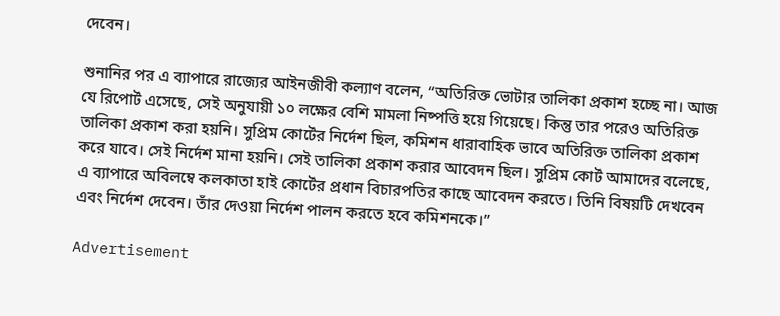দেবেন।

শুনানির পর এ ব্যাপারে রাজ্যের আইনজীবী কল্যাণ বলেন, ‘‘অতিরিক্ত ভোটার তালিকা প্রকাশ হচ্ছে না। আজ যে রিপোর্ট এসেছে, সেই অনুযায়ী ১০ লক্ষের বেশি মামলা নিষ্পত্তি হয়ে গিয়েছে। কিন্তু তার পরেও অতিরিক্ত তালিকা প্রকাশ করা হয়নি। সুপ্রিম কোর্টের নির্দেশ ছিল, কমিশন ধারাবাহিক ভাবে অতিরিক্ত তালিকা প্রকাশ করে যাবে। সেই নির্দেশ মানা হয়নি। সেই তালিকা প্রকাশ করার আবেদন ছিল। সুপ্রিম কোর্ট আমাদের বলেছে, এ ব্যাপারে অবিলম্বে কলকাতা হাই কোর্টের প্রধান বিচারপতির কাছে আবেদন করতে। তিনি বিষয়টি দেখবেন এবং নির্দেশ দেবেন। তাঁর দেওয়া নির্দেশ পালন করতে হবে কমিশনকে।’’

Advertisement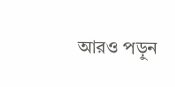আরও পড়ুন